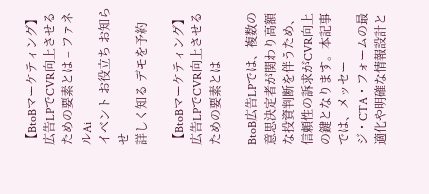【BtoBマーケティング】広告LPでCVR向上させるための要素とは – ファネルAi
イベント お役立ち お知らせ
詳しく知る デモを予約

【BtoBマーケティング】広告LPでCVR向上させるための要素とは

BtoB広告LPでは、複数の意思決定者が関わり高額な投資判断を伴うため、信頼性の訴求がCVR向上の鍵となります。本記事では、メッセージ・CTA・フォームの最適化や明確な情報設計と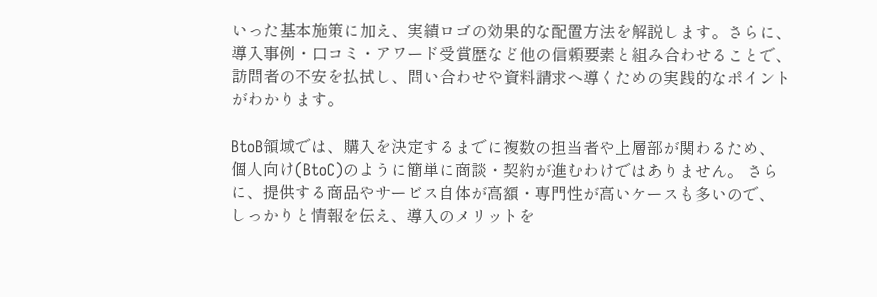いった基本施策に加え、実績ロゴの効果的な配置方法を解説します。さらに、導入事例・口コミ・アワード受賞歴など他の信頼要素と組み合わせることで、訪問者の不安を払拭し、問い合わせや資料請求へ導くための実践的なポイントがわかります。

BtoB領域では、購入を決定するまでに複数の担当者や上層部が関わるため、 個人向け(BtoC)のように簡単に商談・契約が進むわけではありません。 さらに、提供する商品やサービス自体が高額・専門性が高いケースも多いので、 しっかりと情報を伝え、導入のメリットを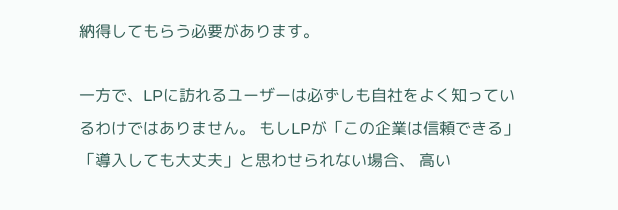納得してもらう必要があります。

一方で、LPに訪れるユーザーは必ずしも自社をよく知っているわけではありません。 もしLPが「この企業は信頼できる」「導入しても大丈夫」と思わせられない場合、 高い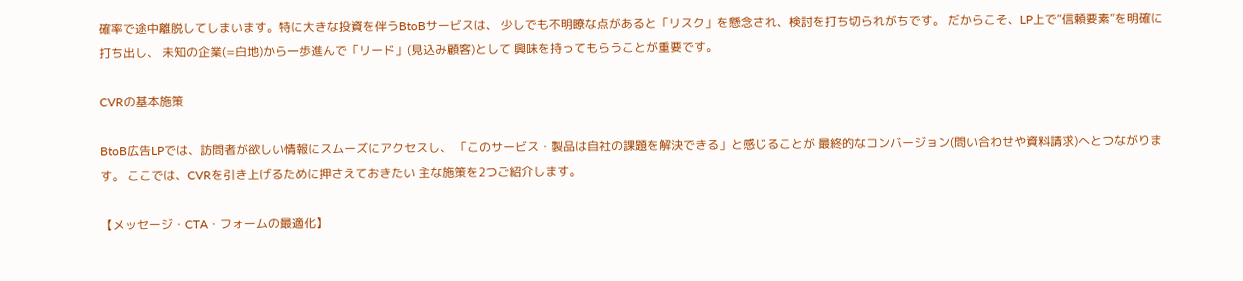確率で途中離脱してしまいます。特に大きな投資を伴うBtoBサービスは、 少しでも不明瞭な点があると「リスク」を懸念され、検討を打ち切られがちです。 だからこそ、LP上で“信頼要素”を明確に打ち出し、 未知の企業(=白地)から一歩進んで「リード」(見込み顧客)として 興味を持ってもらうことが重要です。

CVRの基本施策

BtoB広告LPでは、訪問者が欲しい情報にスムーズにアクセスし、 「このサービス・製品は自社の課題を解決できる」と感じることが 最終的なコンバージョン(問い合わせや資料請求)へとつながります。 ここでは、CVRを引き上げるために押さえておきたい 主な施策を2つご紹介します。

【メッセージ・CTA・フォームの最適化】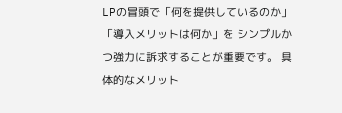LPの冒頭で「何を提供しているのか」「導入メリットは何か」を シンプルかつ強力に訴求することが重要です。 具体的なメリット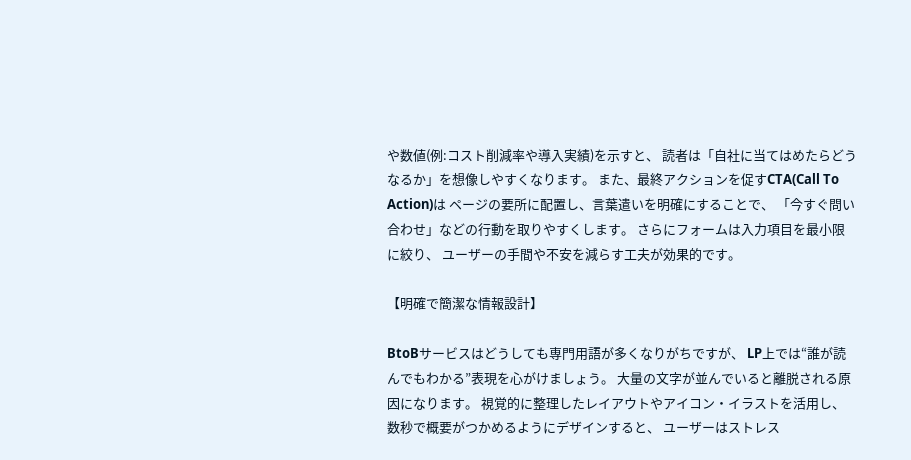や数値(例:コスト削減率や導入実績)を示すと、 読者は「自社に当てはめたらどうなるか」を想像しやすくなります。 また、最終アクションを促すCTA(Call To Action)は ページの要所に配置し、言葉遣いを明確にすることで、 「今すぐ問い合わせ」などの行動を取りやすくします。 さらにフォームは入力項目を最小限に絞り、 ユーザーの手間や不安を減らす工夫が効果的です。

【明確で簡潔な情報設計】

BtoBサービスはどうしても専門用語が多くなりがちですが、 LP上では“誰が読んでもわかる”表現を心がけましょう。 大量の文字が並んでいると離脱される原因になります。 視覚的に整理したレイアウトやアイコン・イラストを活用し、 数秒で概要がつかめるようにデザインすると、 ユーザーはストレス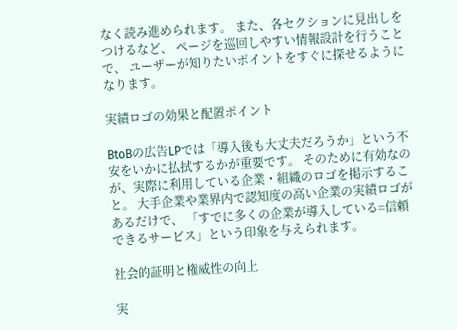なく読み進められます。 また、各セクションに見出しをつけるなど、 ページを巡回しやすい情報設計を行うことで、 ユーザーが知りたいポイントをすぐに探せるようになります。

実績ロゴの効果と配置ポイント

BtoBの広告LPでは「導入後も大丈夫だろうか」という不安をいかに払拭するかが重要です。 そのために有効なのが、実際に利用している企業・組織のロゴを掲示すること。 大手企業や業界内で認知度の高い企業の実績ロゴがあるだけで、 「すでに多くの企業が導入している=信頼できるサービス」という印象を与えられます。

社会的証明と権威性の向上

実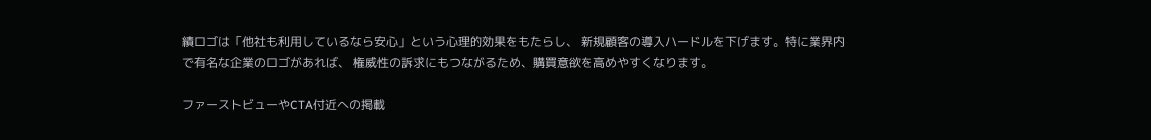績ロゴは「他社も利用しているなら安心」という心理的効果をもたらし、 新規顧客の導入ハードルを下げます。特に業界内で有名な企業のロゴがあれば、 権威性の訴求にもつながるため、購買意欲を高めやすくなります。

ファーストビューやCTA付近への掲載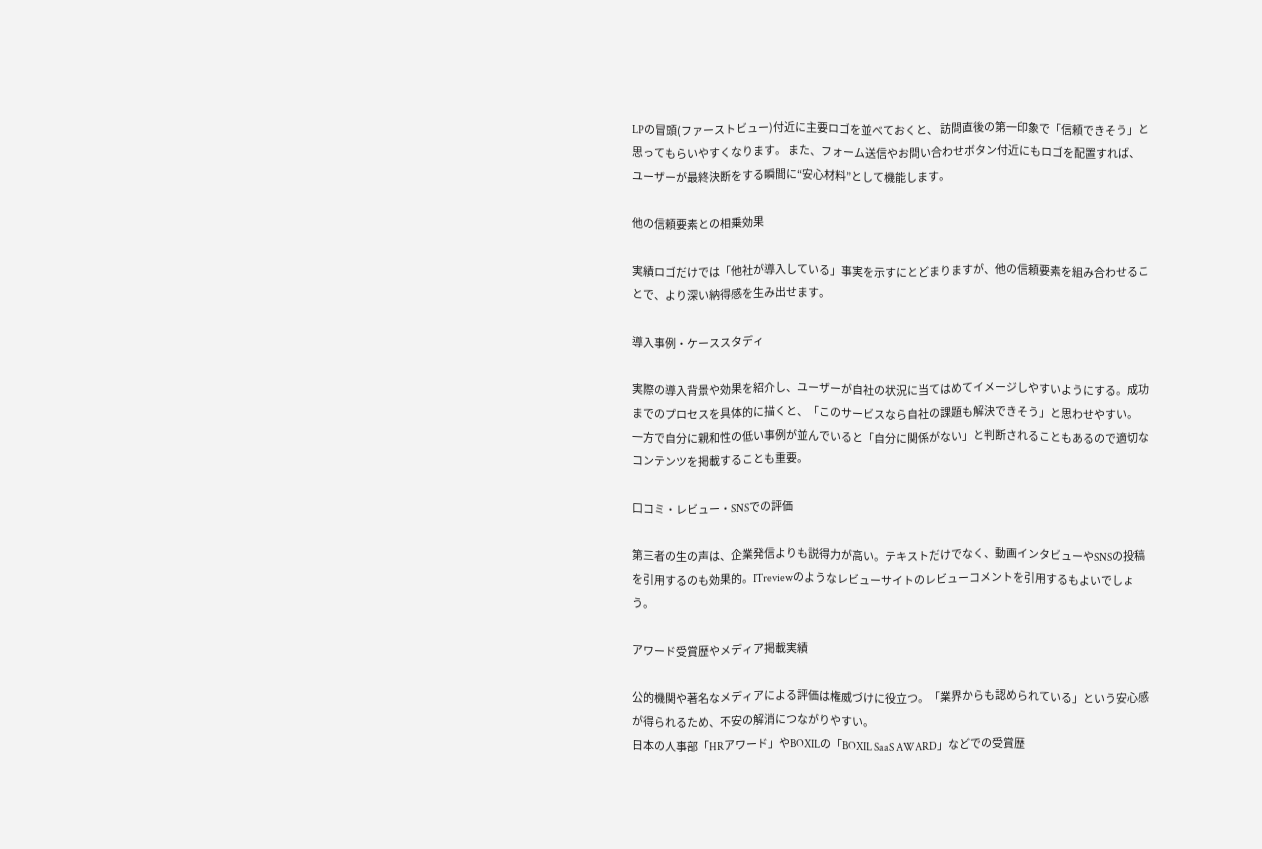LPの冒頭(ファーストビュー)付近に主要ロゴを並べておくと、 訪問直後の第一印象で「信頼できそう」と思ってもらいやすくなります。 また、フォーム送信やお問い合わせボタン付近にもロゴを配置すれば、 ユーザーが最終決断をする瞬間に“安心材料”として機能します。

他の信頼要素との相乗効果

実績ロゴだけでは「他社が導入している」事実を示すにとどまりますが、他の信頼要素を組み合わせることで、より深い納得感を生み出せます。

導入事例・ケーススタディ

実際の導入背景や効果を紹介し、ユーザーが自社の状況に当てはめてイメージしやすいようにする。成功までのプロセスを具体的に描くと、「このサービスなら自社の課題も解決できそう」と思わせやすい。
一方で自分に親和性の低い事例が並んでいると「自分に関係がない」と判断されることもあるので適切なコンテンツを掲載することも重要。

口コミ・レビュー・SNSでの評価

第三者の生の声は、企業発信よりも説得力が高い。テキストだけでなく、動画インタビューやSNSの投稿を引用するのも効果的。ITreviewのようなレビューサイトのレビューコメントを引用するもよいでしょう。

アワード受賞歴やメディア掲載実績

公的機関や著名なメディアによる評価は権威づけに役立つ。「業界からも認められている」という安心感が得られるため、不安の解消につながりやすい。
日本の人事部「HRアワード」やBOXILの「BOXIL SaaS AWARD」などでの受賞歴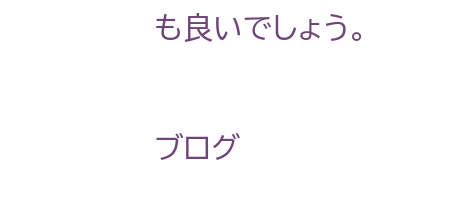も良いでしょう。

ブログ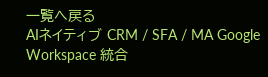一覧へ戻る
AIネイティブ CRM / SFA / MA Google Workspace 統合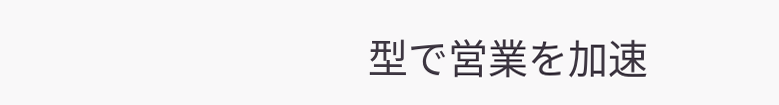型で営業を加速